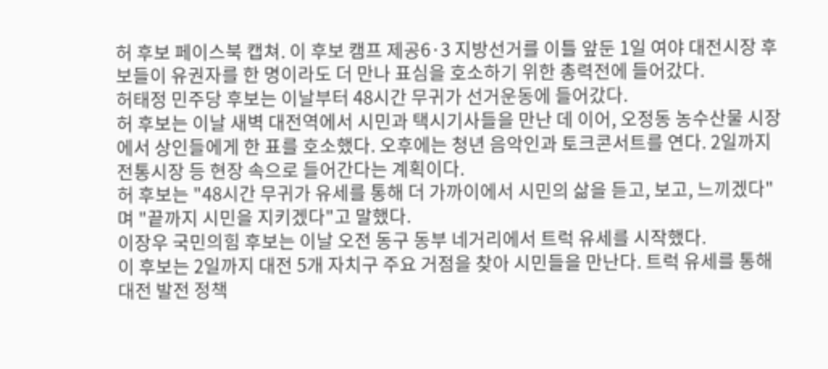허 후보 페이스북 캡쳐. 이 후보 캠프 제공6·3 지방선거를 이틀 앞둔 1일 여야 대전시장 후보들이 유권자를 한 명이라도 더 만나 표심을 호소하기 위한 총력전에 들어갔다.
허태정 민주당 후보는 이날부터 48시간 무귀가 선거운동에 들어갔다.
허 후보는 이날 새벽 대전역에서 시민과 택시기사들을 만난 데 이어, 오정동 농수산물 시장에서 상인들에게 한 표를 호소했다. 오후에는 청년 음악인과 토크콘서트를 연다. 2일까지 전통시장 등 현장 속으로 들어간다는 계획이다.
허 후보는 "48시간 무귀가 유세를 통해 더 가까이에서 시민의 삶을 듣고, 보고, 느끼겠다"며 "끝까지 시민을 지키겠다"고 말했다.
이장우 국민의힘 후보는 이날 오전 동구 동부 네거리에서 트럭 유세를 시작했다.
이 후보는 2일까지 대전 5개 자치구 주요 거점을 찾아 시민들을 만난다. 트럭 유세를 통해 대전 발전 정책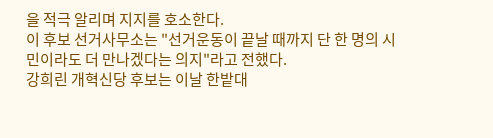을 적극 알리며 지지를 호소한다.
이 후보 선거사무소는 "선거운동이 끝날 때까지 단 한 명의 시민이라도 더 만나겠다는 의지"라고 전했다.
강희린 개혁신당 후보는 이날 한밭대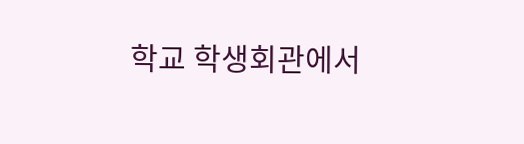학교 학생회관에서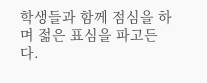학생들과 함께 점심을 하며 젊은 표심을 파고든다.